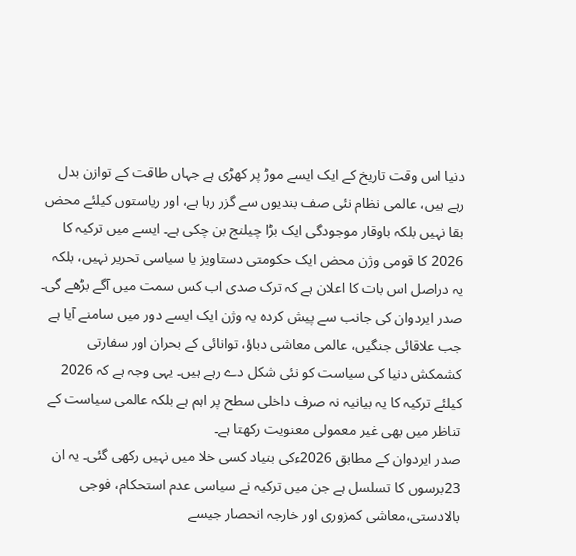دنیا اس وقت تاریخ کے ایک ایسے موڑ پر کھڑی ہے جہاں طاقت کے توازن بدل رہے ہیں، عالمی نظام نئی صف بندیوں سے گزر رہا ہے، اور ریاستوں کیلئے محض بقا نہیں بلکہ باوقار موجودگی ایک بڑا چیلنج بن چکی ہے۔ ایسے میں ترکیہ کا 2026 کا قومی وژن محض ایک حکومتی دستاویز یا سیاسی تحریر نہیں، بلکہ یہ دراصل اس بات کا اعلان ہے کہ ترک صدی اب کس سمت میں آگے بڑھے گی۔ صدر ایردوان کی جانب سے پیش کردہ یہ وژن ایک ایسے دور میں سامنے آیا ہے جب علاقائی جنگیں، عالمی معاشی دباؤ، توانائی کے بحران اور سفارتی کشمکش دنیا کی سیاست کو نئی شکل دے رہے ہیں۔ یہی وجہ ہے کہ 2026 کیلئے ترکیہ کا یہ بیانیہ نہ صرف داخلی سطح پر اہم ہے بلکہ عالمی سیاست کے تناظر میں بھی غیر معمولی معنویت رکھتا ہے۔
صدر ایردوان کے مطابق 2026ءکی بنیاد کسی خلا میں نہیں رکھی گئی۔ یہ ان 23برسوں کا تسلسل ہے جن میں ترکیہ نے سیاسی عدم استحکام، فوجی بالادستی،معاشی کمزوری اور خارجہ انحصار جیسے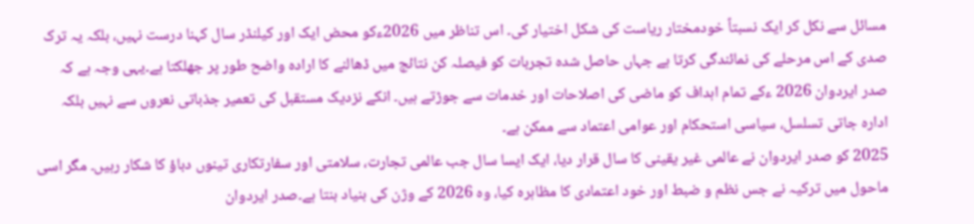مسائل سے نکل کر ایک نسبتاً خودمختار ریاست کی شکل اختیار کی۔ اس تناظر میں 2026ءکو محض ایک اور کیلنڈر سال کہنا درست نہیں، بلکہ یہ ترک صدی کے اس مرحلے کی نمائندگی کرتا ہے جہاں حاصل شدہ تجربات کو فیصلہ کن نتائج میں ڈھالنے کا ارادہ واضح طور پر جھلکتا ہے۔یہی وجہ ہے کہ صدر ایردوان 2026 ءکے تمام اہداف کو ماضی کی اصلاحات اور خدمات سے جوڑتے ہیں۔ انکے نزدیک مستقبل کی تعمیر جذباتی نعروں سے نہیں بلکہ ادارہ جاتی تسلسل، سیاسی استحکام اور عوامی اعتماد سے ممکن ہے۔
2025 کو صدر ایردوان نے عالمی غیر یقینی کا سال قرار دیا، ایک ایسا سال جب عالمی تجارت، سلامتی اور سفارتکاری تینوں دباؤ کا شکار رہیں۔ مگر اسی ماحول میں ترکیہ نے جس نظم و ضبط اور خود اعتمادی کا مظاہرہ کیا، وہ 2026 کے وژن کی بنیاد بنتا ہے۔صدر ایردوان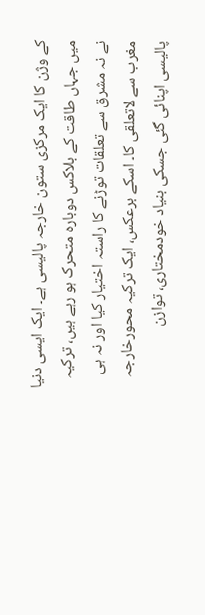کے وژن کا ایک مرکزی ستون خارجہ پالیسی ہے۔ ایک ایسی دنیا میں جہاں طاقت کے بلاکس دوبارہ متحرک ہو رہے ہیں، ترکیہ نے نہ مشرق سے تعلقات توڑنے کا راستہ اختیار کیا اور نہ ہی مغرب سے لاتعلقی کا۔ اسکے برعکس، ایک ترکیہ محورخارجہ پالیسی اپنائی گئی جسکی بنیاد خودمختاری، توازن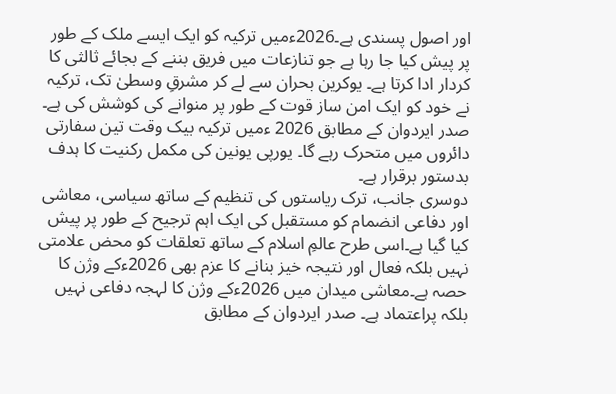اور اصول پسندی ہے۔2026ءمیں ترکیہ کو ایک ایسے ملک کے طور پر پیش کیا جا رہا ہے جو تنازعات میں فریق بننے کے بجائے ثالثی کا کردار ادا کرتا ہے۔ یوکرین بحران سے لے کر مشرقِ وسطیٰ تک، ترکیہ نے خود کو ایک امن ساز قوت کے طور پر منوانے کی کوشش کی ہے۔ صدر ایردوان کے مطابق 2026 ءمیں ترکیہ بیک وقت تین سفارتی دائروں میں متحرک رہے گا۔ یورپی یونین کی مکمل رکنیت کا ہدف بدستور برقرار ہے۔
دوسری جانب، ترک ریاستوں کی تنظیم کے ساتھ سیاسی، معاشی اور دفاعی انضمام کو مستقبل کی ایک اہم ترجیح کے طور پر پیش کیا گیا ہے۔اسی طرح عالمِ اسلام کے ساتھ تعلقات کو محض علامتی نہیں بلکہ فعال اور نتیجہ خیز بنانے کا عزم بھی 2026ءکے وژن کا حصہ ہے۔معاشی میدان میں 2026ءکے وژن کا لہجہ دفاعی نہیں بلکہ پراعتماد ہے۔ صدر ایردوان کے مطابق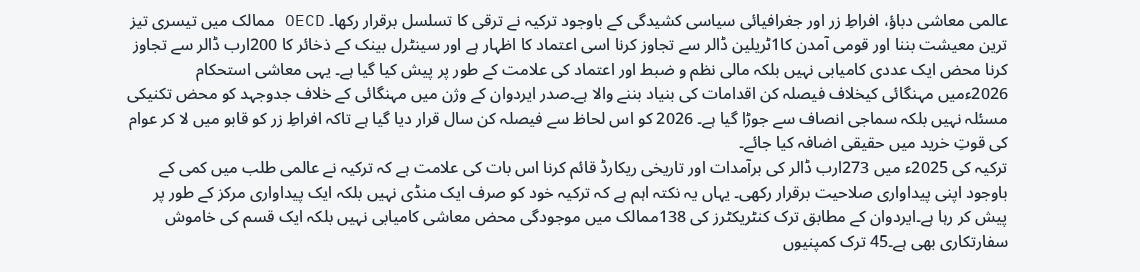عالمی معاشی دباؤ، افراطِ زر اور جغرافیائی سیاسی کشیدگی کے باوجود ترکیہ نے ترقی کا تسلسل برقرار رکھا۔ OECD ممالک میں تیسری تیز ترین معیشت بننا اور قومی آمدن کا1ٹریلین ڈالر سے تجاوز کرنا اسی اعتماد کا اظہار ہے اور سینٹرل بینک کے ذخائر کا 200ارب ڈالر سے تجاوز کرنا محض ایک عددی کامیابی نہیں بلکہ مالی نظم و ضبط اور اعتماد کی علامت کے طور پر پیش کیا گیا ہے۔ یہی معاشی استحکام 2026ءمیں مہنگائی کیخلاف فیصلہ کن اقدامات کی بنیاد بننے والا ہے۔صدر ایردوان کے وژن میں مہنگائی کے خلاف جدوجہد کو محض تکنیکی مسئلہ نہیں بلکہ سماجی انصاف سے جوڑا گیا ہے۔ 2026 کو اس لحاظ سے فیصلہ کن سال قرار دیا گیا ہے تاکہ افراطِ زر کو قابو میں لا کر عوام کی قوتِ خرید میں حقیقی اضافہ کیا جائے۔
ترکیہ کی 2025ء میں 273ارب ڈالر کی برآمدات اور تاریخی ریکارڈ قائم کرنا اس بات کی علامت ہے کہ ترکیہ نے عالمی طلب میں کمی کے باوجود اپنی پیداواری صلاحیت برقرار رکھی۔ یہاں یہ نکتہ اہم ہے کہ ترکیہ خود کو صرف ایک منڈی نہیں بلکہ ایک پیداواری مرکز کے طور پر پیش کر رہا ہے۔ایردوان کے مطابق ترک کنٹریکٹرز کی 138ممالک میں موجودگی محض معاشی کامیابی نہیں بلکہ ایک قسم کی خاموش سفارتکاری بھی ہے۔45 ترک کمپنیوں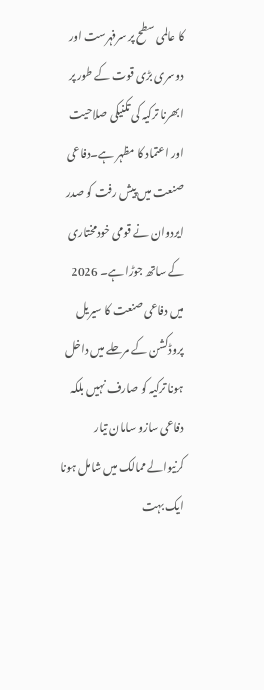کا عالمی سطح پر سرفہرست اور دوسری بڑی قوت کے طور پر ابھرنا ترکیہ کی تکنیکی صلاحیت اور اعتماد کا مظہر ہے۔دفاعی صنعت میں پیش رفت کو صدر ایردوان نے قومی خودمختاری کے ساتھ جوڑا ہے۔ 2026 میں دفاعی صنعت کا سیریل پروڈکشن کے مرحلے میں داخل ہونا ترکیہ کو صارف نہیں بلکہ دفاعی سازو سامان تیار کرنیوالے ممالک میں شامل ہونا ایک بہت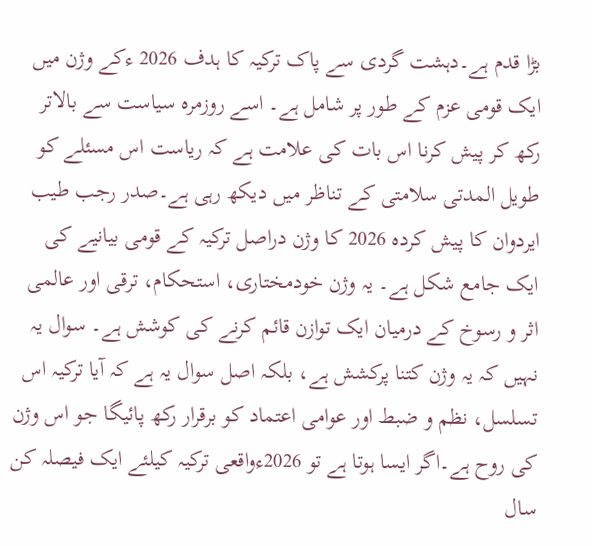بڑا قدم ہے۔دہشت گردی سے پاک ترکیہ کا ہدف 2026 ءکے وژن میں ایک قومی عزم کے طور پر شامل ہے۔ اسے روزمرہ سیاست سے بالاتر رکھ کر پیش کرنا اس بات کی علامت ہے کہ ریاست اس مسئلے کو طویل المدتی سلامتی کے تناظر میں دیکھ رہی ہے۔صدر رجب طیب ایردوان کا پیش کردہ 2026 کا وژن دراصل ترکیہ کے قومی بیانیے کی ایک جامع شکل ہے۔ یہ وژن خودمختاری، استحکام، ترقی اور عالمی اثر و رسوخ کے درمیان ایک توازن قائم کرنے کی کوشش ہے۔ سوال یہ نہیں کہ یہ وژن کتنا پرکشش ہے، بلکہ اصل سوال یہ ہے کہ آیا ترکیہ اس تسلسل، نظم و ضبط اور عوامی اعتماد کو برقرار رکھ پائیگا جو اس وژن کی روح ہے۔اگر ایسا ہوتا ہے تو 2026ءواقعی ترکیہ کیلئے ایک فیصلہ کن سال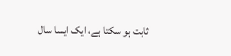ثابت ہو سکتا ہے، ایک ایسا سال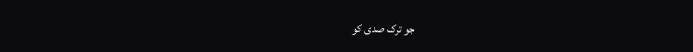جو ترک صدی کو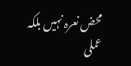محض نعرہ نہیں بلکہ عملی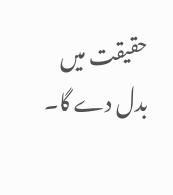حقیقت میں بدل دے گا۔